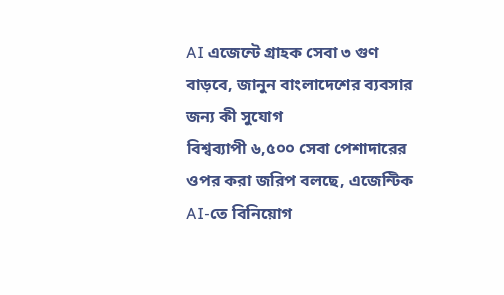AI এজেন্টে গ্রাহক সেবা ৩ গুণ বাড়বে, জানুন বাংলাদেশের ব্যবসার জন্য কী সুযোগ
বিশ্বব্যাপী ৬,৫০০ সেবা পেশাদারের ওপর করা জরিপ বলছে, এজেন্টিক AI-তে বিনিয়োগ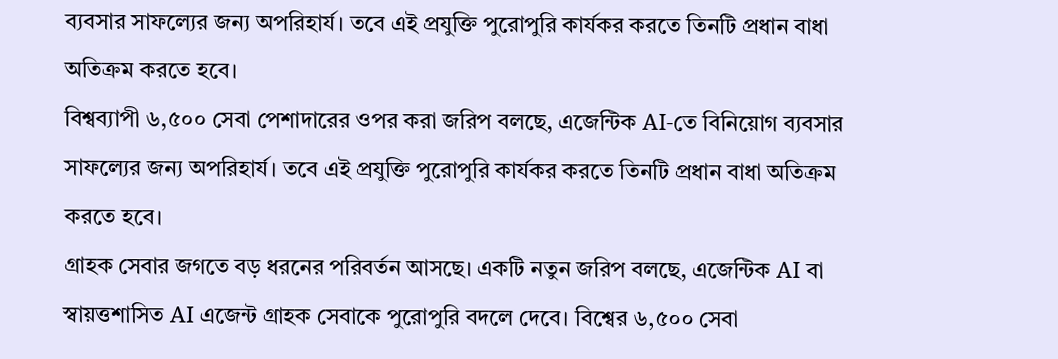ব্যবসার সাফল্যের জন্য অপরিহার্য। তবে এই প্রযুক্তি পুরোপুরি কার্যকর করতে তিনটি প্রধান বাধা অতিক্রম করতে হবে।
বিশ্বব্যাপী ৬,৫০০ সেবা পেশাদারের ওপর করা জরিপ বলছে, এজেন্টিক AI-তে বিনিয়োগ ব্যবসার সাফল্যের জন্য অপরিহার্য। তবে এই প্রযুক্তি পুরোপুরি কার্যকর করতে তিনটি প্রধান বাধা অতিক্রম করতে হবে।
গ্রাহক সেবার জগতে বড় ধরনের পরিবর্তন আসছে। একটি নতুন জরিপ বলছে, এজেন্টিক AI বা স্বায়ত্তশাসিত AI এজেন্ট গ্রাহক সেবাকে পুরোপুরি বদলে দেবে। বিশ্বের ৬,৫০০ সেবা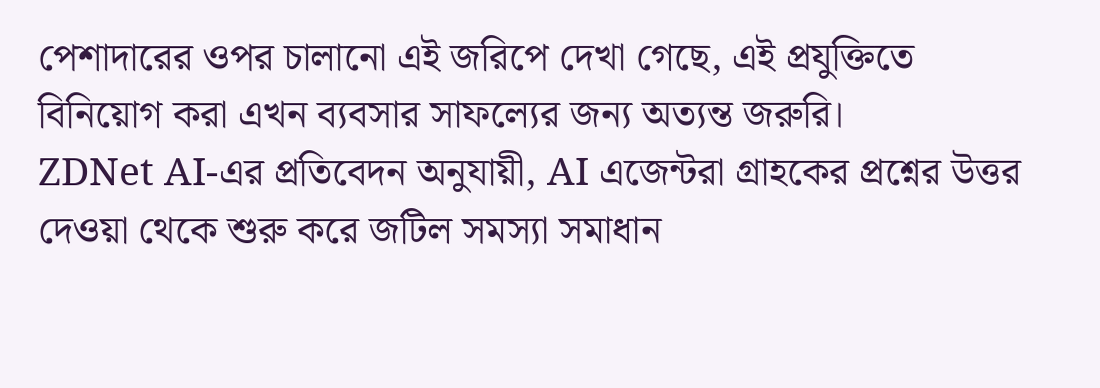পেশাদারের ওপর চালানো এই জরিপে দেখা গেছে, এই প্রযুক্তিতে বিনিয়োগ করা এখন ব্যবসার সাফল্যের জন্য অত্যন্ত জরুরি।
ZDNet AI-এর প্রতিবেদন অনুযায়ী, AI এজেন্টরা গ্রাহকের প্রশ্নের উত্তর দেওয়া থেকে শুরু করে জটিল সমস্যা সমাধান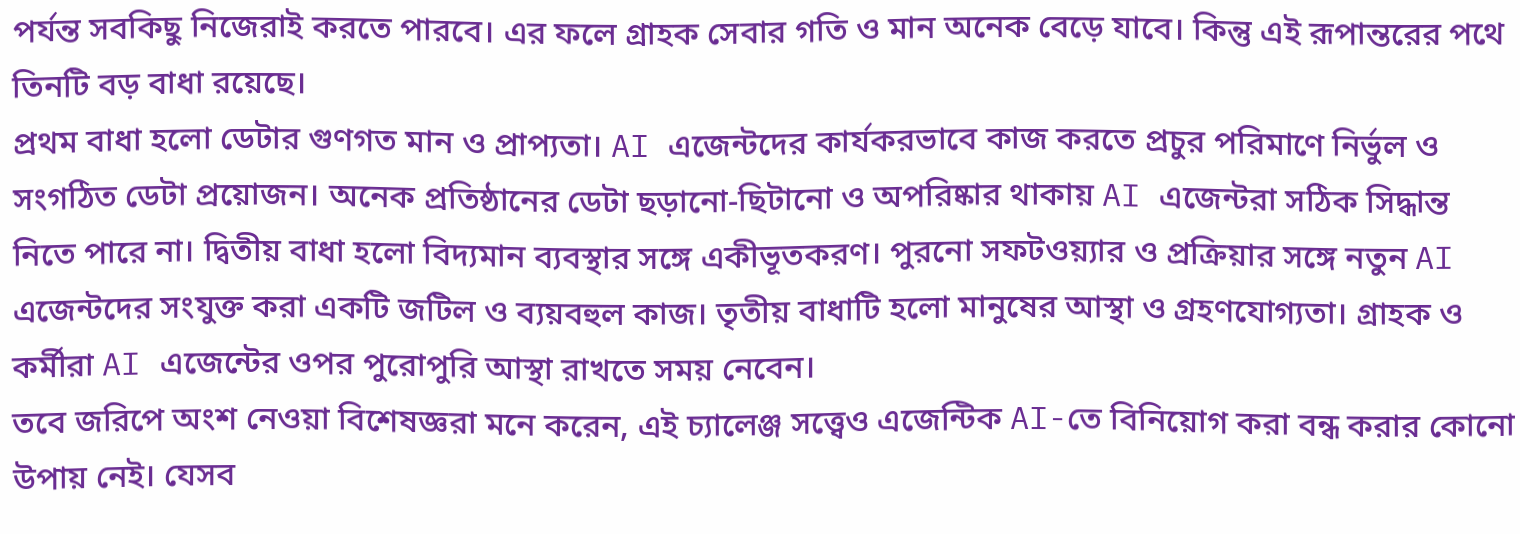পর্যন্ত সবকিছু নিজেরাই করতে পারবে। এর ফলে গ্রাহক সেবার গতি ও মান অনেক বেড়ে যাবে। কিন্তু এই রূপান্তরের পথে তিনটি বড় বাধা রয়েছে।
প্রথম বাধা হলো ডেটার গুণগত মান ও প্রাপ্যতা। AI এজেন্টদের কার্যকরভাবে কাজ করতে প্রচুর পরিমাণে নির্ভুল ও সংগঠিত ডেটা প্রয়োজন। অনেক প্রতিষ্ঠানের ডেটা ছড়ানো-ছিটানো ও অপরিষ্কার থাকায় AI এজেন্টরা সঠিক সিদ্ধান্ত নিতে পারে না। দ্বিতীয় বাধা হলো বিদ্যমান ব্যবস্থার সঙ্গে একীভূতকরণ। পুরনো সফটওয়্যার ও প্রক্রিয়ার সঙ্গে নতুন AI এজেন্টদের সংযুক্ত করা একটি জটিল ও ব্যয়বহুল কাজ। তৃতীয় বাধাটি হলো মানুষের আস্থা ও গ্রহণযোগ্যতা। গ্রাহক ও কর্মীরা AI এজেন্টের ওপর পুরোপুরি আস্থা রাখতে সময় নেবেন।
তবে জরিপে অংশ নেওয়া বিশেষজ্ঞরা মনে করেন, এই চ্যালেঞ্জ সত্ত্বেও এজেন্টিক AI-তে বিনিয়োগ করা বন্ধ করার কোনো উপায় নেই। যেসব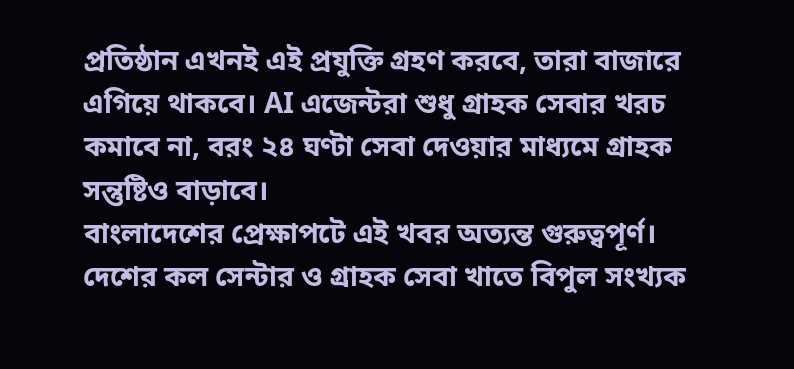প্রতিষ্ঠান এখনই এই প্রযুক্তি গ্রহণ করবে, তারা বাজারে এগিয়ে থাকবে। AI এজেন্টরা শুধু গ্রাহক সেবার খরচ কমাবে না, বরং ২৪ ঘণ্টা সেবা দেওয়ার মাধ্যমে গ্রাহক সন্তুষ্টিও বাড়াবে।
বাংলাদেশের প্রেক্ষাপটে এই খবর অত্যন্ত গুরুত্বপূর্ণ। দেশের কল সেন্টার ও গ্রাহক সেবা খাতে বিপুল সংখ্যক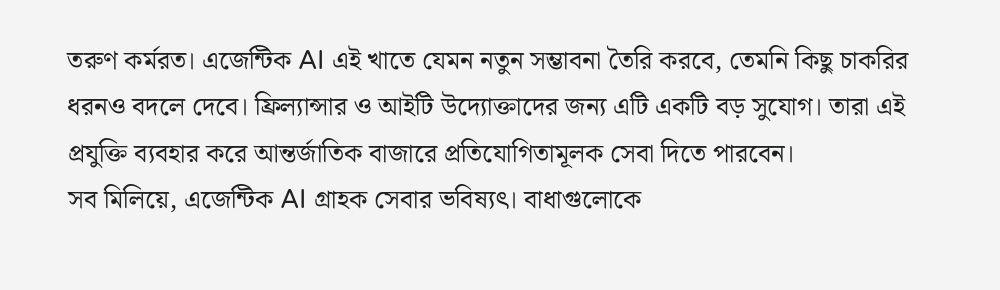তরুণ কর্মরত। এজেন্টিক AI এই খাতে যেমন নতুন সম্ভাবনা তৈরি করবে, তেমনি কিছু চাকরির ধরনও বদলে দেবে। ফ্রিল্যান্সার ও আইটি উদ্যোক্তাদের জন্য এটি একটি বড় সুযোগ। তারা এই প্রযুক্তি ব্যবহার করে আন্তর্জাতিক বাজারে প্রতিযোগিতামূলক সেবা দিতে পারবেন।
সব মিলিয়ে, এজেন্টিক AI গ্রাহক সেবার ভবিষ্যৎ। বাধাগুলোকে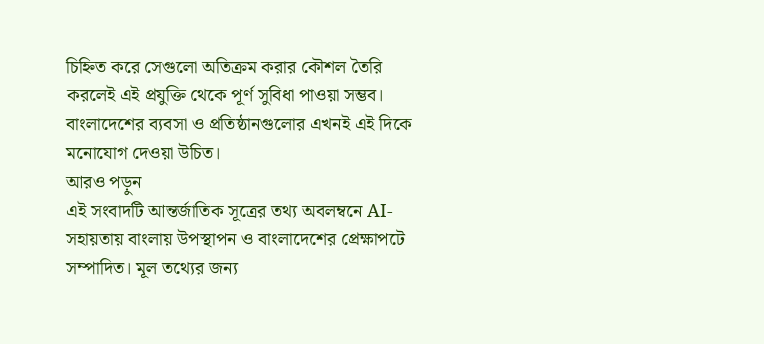চিহ্নিত করে সেগুলো অতিক্রম করার কৌশল তৈরি করলেই এই প্রযুক্তি থেকে পূর্ণ সুবিধা পাওয়া সম্ভব। বাংলাদেশের ব্যবসা ও প্রতিষ্ঠানগুলোর এখনই এই দিকে মনোযোগ দেওয়া উচিত।
আরও পড়ুন
এই সংবাদটি আন্তর্জাতিক সূত্রের তথ্য অবলম্বনে AI-সহায়তায় বাংলায় উপস্থাপন ও বাংলাদেশের প্রেক্ষাপটে সম্পাদিত। মূল তথ্যের জন্য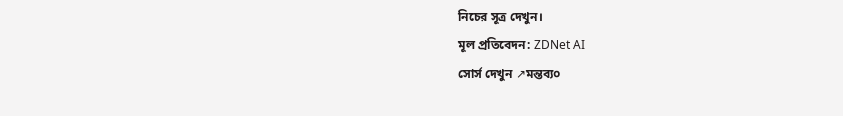নিচের সূত্র দেখুন।
মূল প্রতিবেদন: ZDNet AI
সোর্স দেখুন ↗মন্তব্য০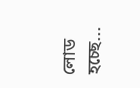লোড হচ্ছে...